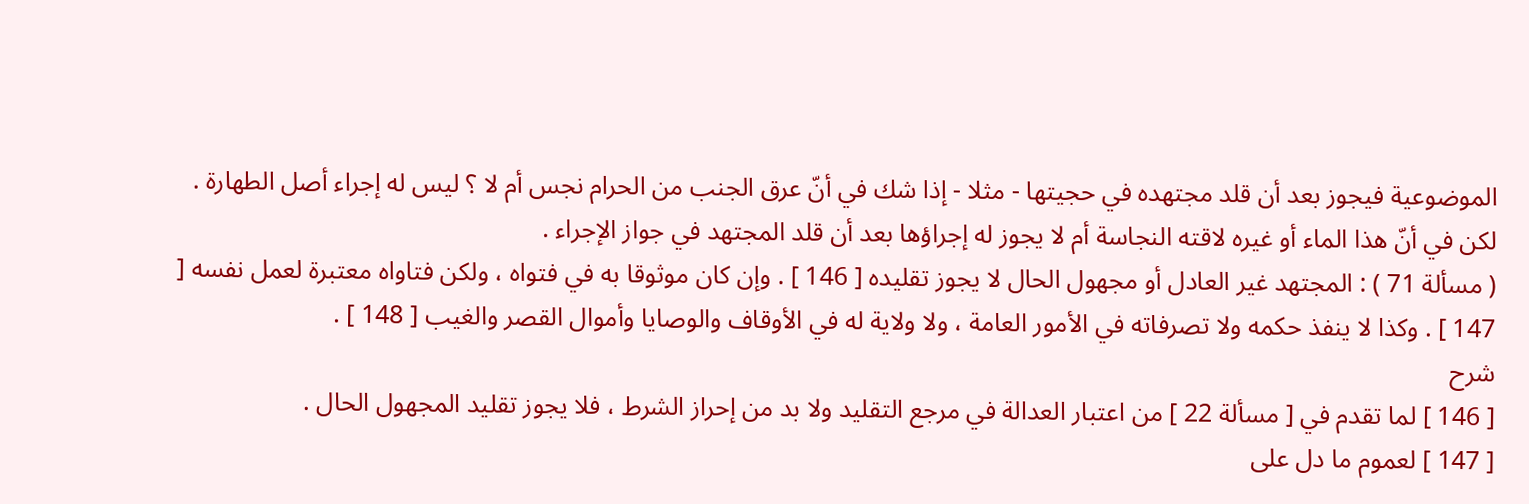الموضوعية فيجوز بعد أن قلد مجتهده في حجيتها - مثلا - إذا شك في أنّ عرق الجنب من الحرام نجس أم لا ؟ ليس له إجراء أصل الطهارة .
لكن في أنّ هذا الماء أو غيره لاقته النجاسة أم لا يجوز له إجراؤها بعد أن قلد المجتهد في جواز الإجراء .
( مسألة 71 ) : المجتهد غير العادل أو مجهول الحال لا يجوز تقليده [ 146 ] . وإن كان موثوقا به في فتواه ، ولكن فتاواه معتبرة لعمل نفسه [ 147 ] . وكذا لا ينفذ حكمه ولا تصرفاته في الأمور العامة ، ولا ولاية له في الأوقاف والوصايا وأموال القصر والغيب [ 148 ] .
شرح
[ 146 ] لما تقدم في [ مسألة 22 ] من اعتبار العدالة في مرجع التقليد ولا بد من إحراز الشرط ، فلا يجوز تقليد المجهول الحال .
[ 147 ] لعموم ما دل على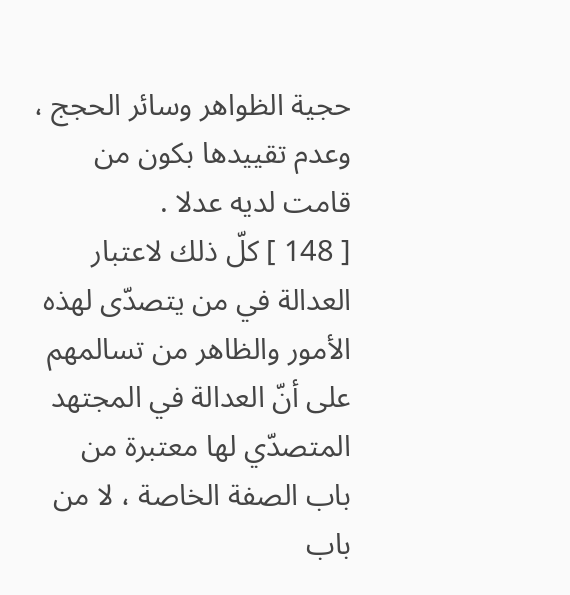حجية الظواهر وسائر الحجج ، وعدم تقييدها بكون من قامت لديه عدلا .
[ 148 ] كلّ ذلك لاعتبار العدالة في من يتصدّى لهذه الأمور والظاهر من تسالمهم على أنّ العدالة في المجتهد المتصدّي لها معتبرة من باب الصفة الخاصة ، لا من باب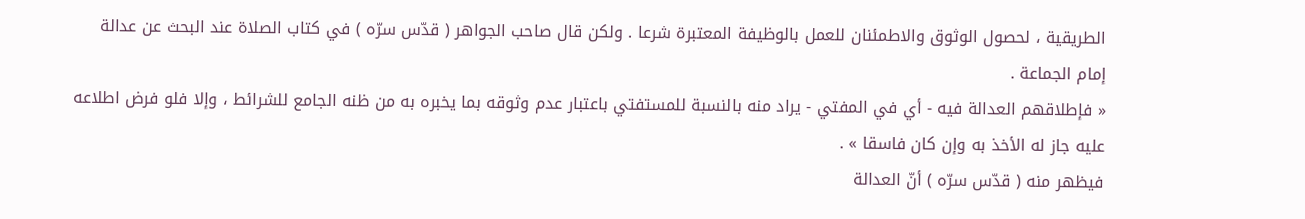الطريقية ، لحصول الوثوق والاطمئنان للعمل بالوظيفة المعتبرة شرعا . ولكن قال صاحب الجواهر ( قدّس سرّه ) في كتاب الصلاة عند البحث عن عدالة إمام الجماعة .
« فإطلاقهم العدالة فيه - أي في المفتي - يراد منه بالنسبة للمستفتي باعتبار عدم وثوقه بما يخبره به من ظنه الجامع للشرائط ، وإلا فلو فرض اطلاعه عليه جاز له الأخذ به وإن كان فاسقا » .
فيظهر منه ( قدّس سرّه ) أنّ العدالة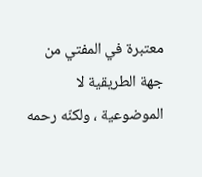معتبرة في المفتي من جهة الطريقية لا الموضوعية ، ولكنّه رحمه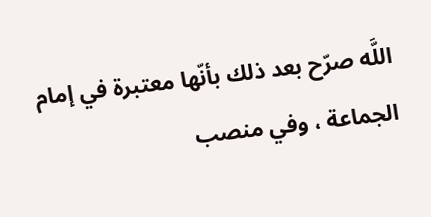اللَّه صرّح بعد ذلك بأنّها معتبرة في إمام الجماعة ، وفي منصب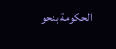الحكومة بنحو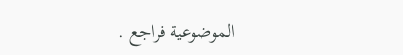الموضوعية فراجع .